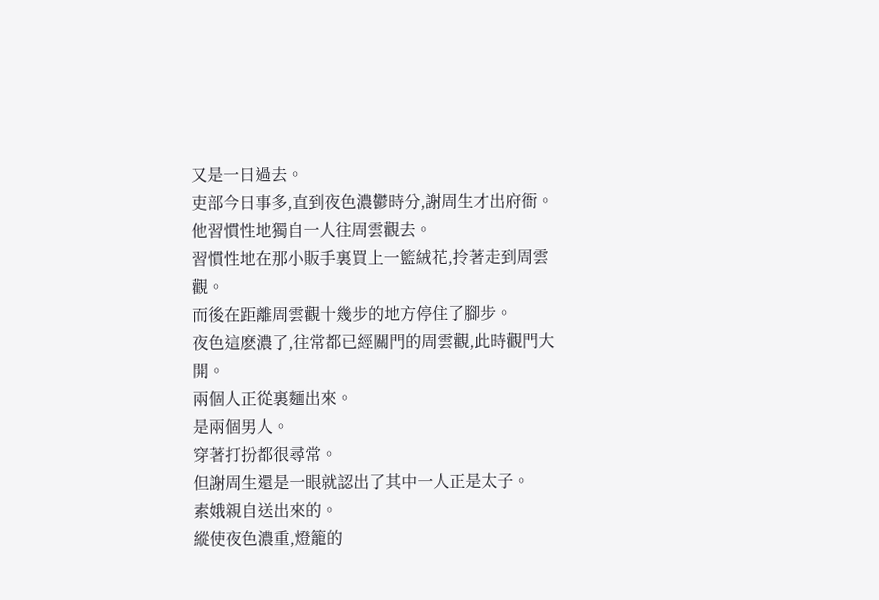又是一日過去。
吏部今日事多,直到夜色濃鬱時分,謝周生才出府衙。
他習慣性地獨自一人往周雲觀去。
習慣性地在那小販手裏買上一籃絨花,拎著走到周雲觀。
而後在距離周雲觀十幾步的地方停住了腳步。
夜色這麽濃了,往常都已經關門的周雲觀,此時觀門大開。
兩個人正從裏麵出來。
是兩個男人。
穿著打扮都很尋常。
但謝周生還是一眼就認出了其中一人正是太子。
素娥親自送出來的。
縱使夜色濃重,燈籠的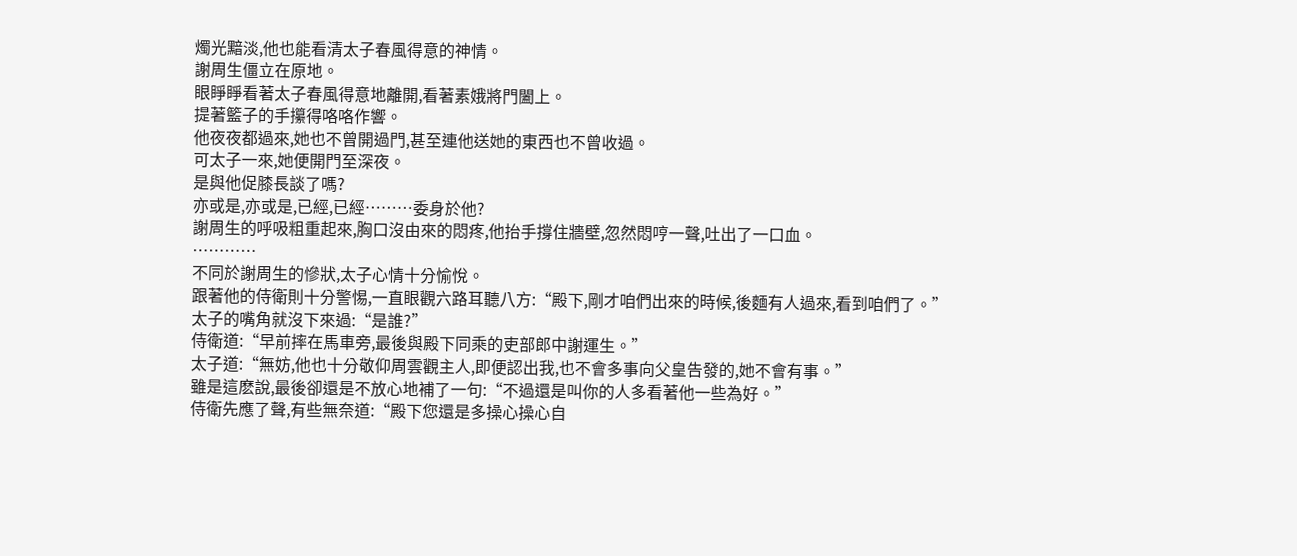燭光黯淡,他也能看清太子春風得意的神情。
謝周生僵立在原地。
眼睜睜看著太子春風得意地離開,看著素娥將門闔上。
提著籃子的手攥得咯咯作響。
他夜夜都過來,她也不曾開過門,甚至連他送她的東西也不曾收過。
可太子一來,她便開門至深夜。
是與他促膝長談了嗎?
亦或是,亦或是,已經,已經………委身於他?
謝周生的呼吸粗重起來,胸口沒由來的悶疼,他抬手撐住牆壁,忽然悶哼一聲,吐出了一口血。
…………
不同於謝周生的慘狀,太子心情十分愉悅。
跟著他的侍衛則十分警惕,一直眼觀六路耳聽八方:“殿下,剛才咱們出來的時候,後麵有人過來,看到咱們了。”
太子的嘴角就沒下來過:“是誰?”
侍衛道:“早前摔在馬車旁,最後與殿下同乘的吏部郎中謝運生。”
太子道:“無妨,他也十分敬仰周雲觀主人,即便認出我,也不會多事向父皇告發的,她不會有事。”
雖是這麽說,最後卻還是不放心地補了一句:“不過還是叫你的人多看著他一些為好。”
侍衛先應了聲,有些無奈道:“殿下您還是多操心操心自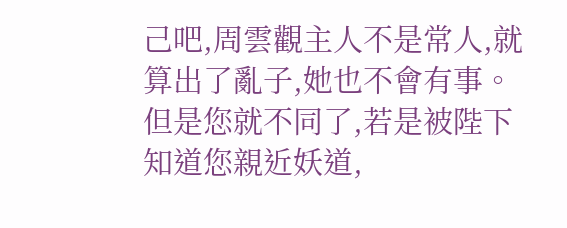己吧,周雲觀主人不是常人,就算出了亂子,她也不會有事。但是您就不同了,若是被陛下知道您親近妖道,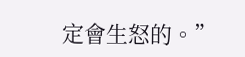定會生怒的。”